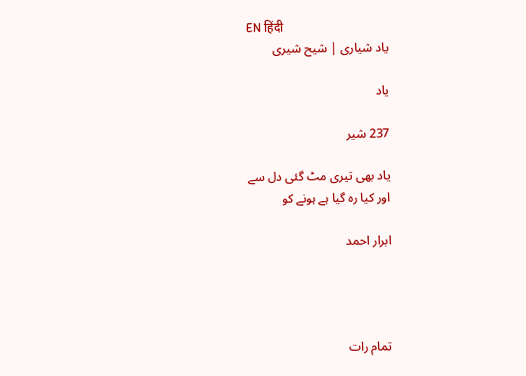EN हिंदी
یاد شیاری | شیح شیری

یاد

237 شیر

یاد بھی تیری مٹ گئی دل سے
اور کیا رہ گیا ہے ہونے کو

ابرار احمد




تمام رات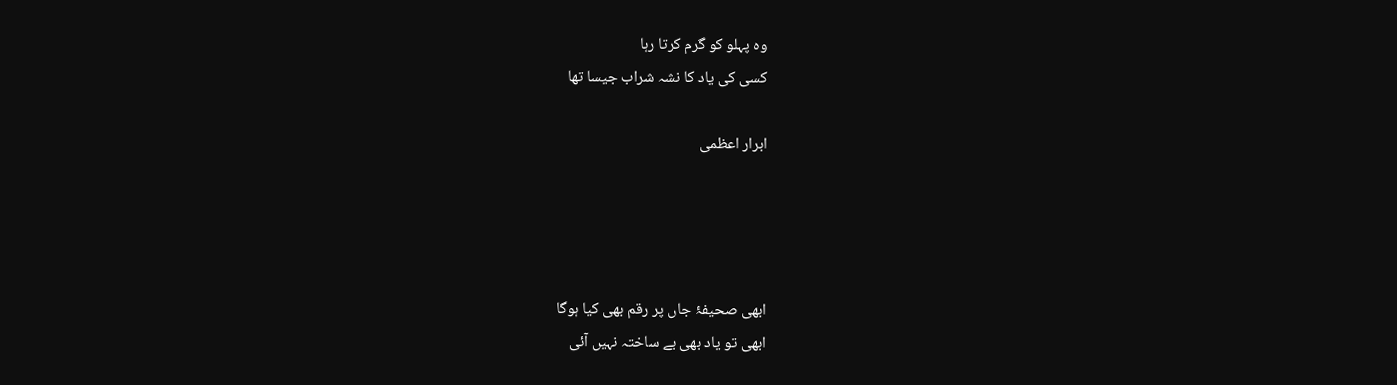وہ پہلو کو گرم کرتا رہا
کسی کی یاد کا نشہ شراب جیسا تھا

ابرار اعظمی




ابھی صحیفۂ جاں پر رقم بھی کیا ہوگا
ابھی تو یاد بھی بے ساختہ نہیں آئی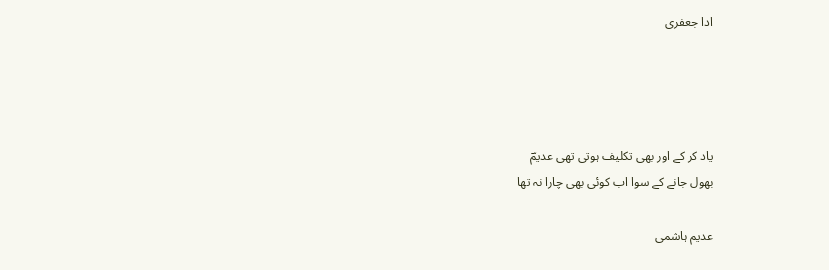ادا جعفری




یاد کر کے اور بھی تکلیف ہوتی تھی عدیمؔ
بھول جانے کے سوا اب کوئی بھی چارا نہ تھا

عدیم ہاشمی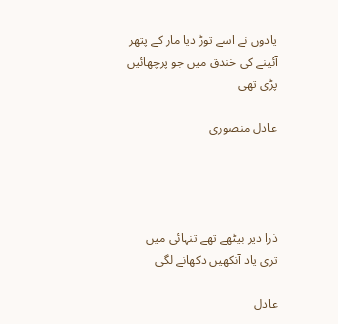یادوں نے اسے توڑ دیا مار کے پتھر
آئینے کی خندق میں جو پرچھائیں پڑی تھی

عادل منصوری




ذرا دیر بیٹھے تھے تنہائی میں
تری یاد آنکھیں دکھانے لگی

عادل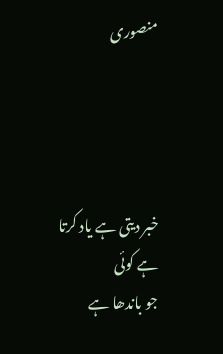منصوری




خبر دیتی ہے یاد کرتا ہے کوئی
جو باندھا ہے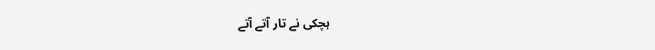ہچکی نے تار آتے آتے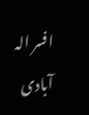افسر الہ آبادی